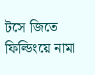টসে জিতে ফিল্ডিংয়ে নামা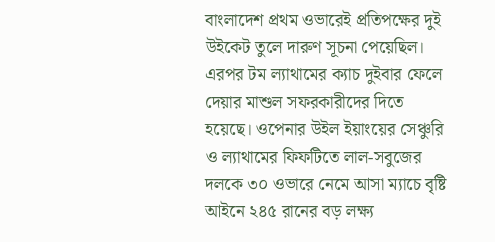বাংলাদেশ প্রথম ওভারেই প্রতিপক্ষের দুই উইকেট তুলে দারুণ সূচনা পেয়েছিল। এরপর টম ল্যাথামের ক্যাচ দুইবার ফেলে দেয়ার মাশুল সফরকারীদের দিতে হয়েছে। ওপেনার উইল ইয়াংয়ের সেঞ্চুরি ও ল্যাথামের ফিফটিতে লাল-সবুজের দলকে ৩০ ওভারে নেমে আসা ম্যাচে বৃষ্টি আইনে ২৪৫ রানের বড় লক্ষ্য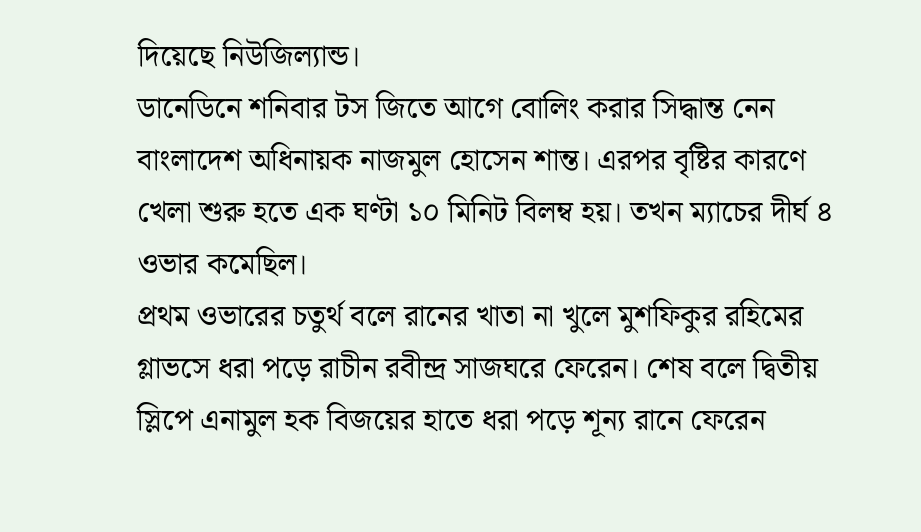দিয়েছে নিউজিল্যান্ড।
ডানেডিনে শনিবার টস জিতে আগে বোলিং করার সিদ্ধান্ত নেন বাংলাদেশ অধিনায়ক নাজমুল হোসেন শান্ত। এরপর বৃষ্টির কারণে খেলা শুরু হতে এক ঘণ্টা ১০ মিনিট বিলম্ব হয়। তখন ম্যাচের দীর্ঘ ৪ ওভার কমেছিল।
প্রথম ওভারের চতুর্থ বলে রানের খাতা না খুলে মুশফিকুর রহিমের গ্লাভসে ধরা পড়ে রাচীন রবীন্দ্র সাজঘরে ফেরেন। শেষ বলে দ্বিতীয় স্লিপে এনামুল হক বিজয়ের হাতে ধরা পড়ে শূন্য রানে ফেরেন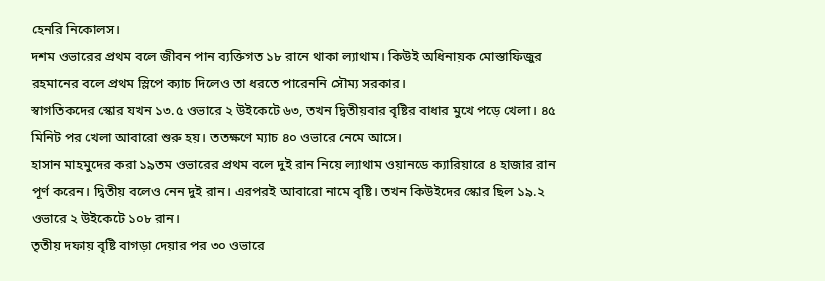হেনরি নিকোলস।
দশম ওভারের প্রথম বলে জীবন পান ব্যক্তিগত ১৮ রানে থাকা ল্যাথাম। কিউই অধিনায়ক মোস্তাফিজুর রহমানের বলে প্রথম স্লিপে ক্যাচ দিলেও তা ধরতে পারেননি সৌম্য সরকার।
স্বাগতিকদের স্কোর যখন ১৩.৫ ওভারে ২ উইকেটে ৬৩, তখন দ্বিতীয়বার বৃষ্টির বাধার মুখে পড়ে খেলা। ৪৫ মিনিট পর খেলা আবারো শুরু হয়। ততক্ষণে ম্যাচ ৪০ ওভারে নেমে আসে।
হাসান মাহমুদের করা ১৯তম ওভারের প্রথম বলে দুই রান নিয়ে ল্যাথাম ওয়ানডে ক্যারিয়ারে ৪ হাজার রান পূর্ণ করেন। দ্বিতীয় বলেও নেন দুই রান। এরপরই আবারো নামে বৃষ্টি। তখন কিউইদের স্কোর ছিল ১৯.২ ওভারে ২ উইকেটে ১০৮ রান।
তৃতীয় দফায় বৃষ্টি বাগড়া দেয়ার পর ৩০ ওভারে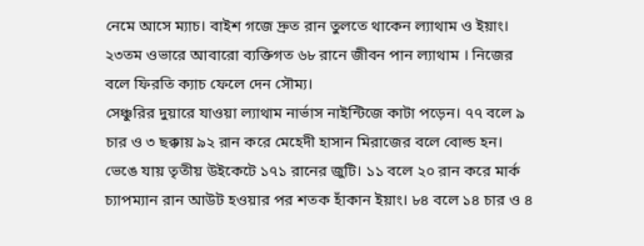নেমে আসে ম্যাচ। বাইশ গজে দ্রুত রান তুলতে থাকেন ল্যাথাম ও ইয়াং। ২৩তম ওভারে আবারো ব্যক্তিগত ৬৮ রানে জীবন পান ল্যাথাম । নিজের বলে ফিরতি ক্যাচ ফেলে দেন সৌম্য।
সেঞ্চুরির দুয়ারে যাওয়া ল্যাথাম নার্ভাস নাইন্টিজে কাটা পড়েন। ৭৭ বলে ৯ চার ও ৩ ছক্কায় ৯২ রান করে মেহেদী হাসান মিরাজের বলে বোল্ড হন। ভেঙে যায় তৃতীয় উইকেটে ১৭১ রানের জুটি। ১১ বলে ২০ রান করে মার্ক চ্যাপম্যান রান আউট হওয়ার পর শতক হাঁকান ইয়াং। ৮৪ বলে ১৪ চার ও ৪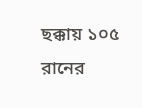ছক্কায় ১০৫ রানের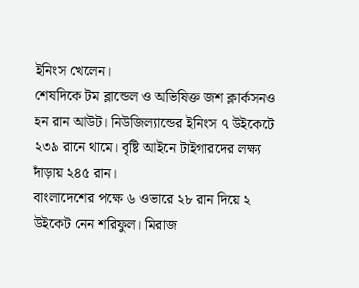ইনিংস খেলেন।
শেষদিকে টম ব্লান্ডেল ও অভিষিক্ত জশ ক্লার্কসনও হন রান আউট। নিউজিল্যান্ডের ইনিংস ৭ উইকেটে ২৩৯ রানে থামে। বৃষ্টি আইনে টাইগারদের লক্ষ্য দাঁড়ায় ২৪৫ রান।
বাংলাদেশের পক্ষে ৬ ওভারে ২৮ রান দিয়ে ২ উইকেট নেন শরিফুল। মিরাজ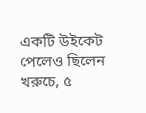একটি উইকেট পেলেও ছিলেন খরুচে, ৫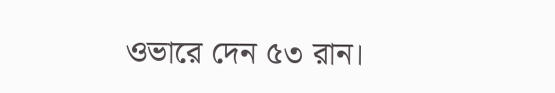ওভারে দেন ৫৩ রান।